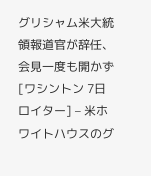グリシャム米大統領報道官が辞任、会見一度も開かず
[ワシントン 7日 ロイター] – 米ホワイトハウスのグ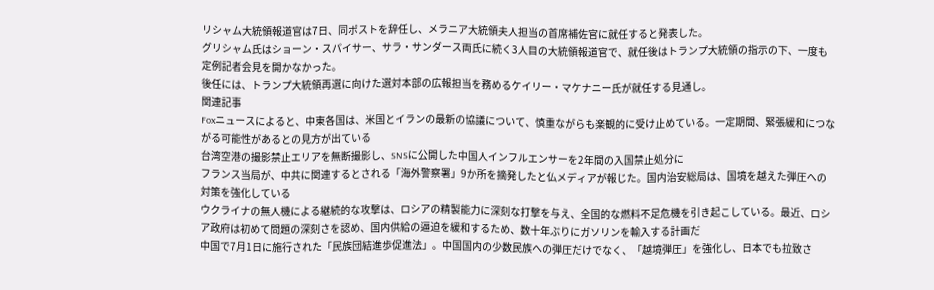リシャム大統領報道官は7日、同ポストを辞任し、メラニア大統領夫人担当の首席補佐官に就任すると発表した。
グリシャム氏はショーン・スパイサー、サラ・サンダース両氏に続く3人目の大統領報道官で、就任後はトランプ大統領の指示の下、一度も定例記者会見を開かなかった。
後任には、トランプ大統領再選に向けた選対本部の広報担当を務めるケイリー・マケナニー氏が就任する見通し。
関連記事
Foxニュースによると、中東各国は、米国とイランの最新の協議について、慎重ながらも楽観的に受け止めている。一定期間、緊張緩和につながる可能性があるとの見方が出ている
台湾空港の撮影禁止エリアを無断撮影し、SNSに公開した中国人インフルエンサーを2年間の入国禁止処分に
フランス当局が、中共に関連するとされる「海外警察署」9か所を摘発したと仏メディアが報じた。国内治安総局は、国境を越えた弾圧への対策を強化している
ウクライナの無人機による継続的な攻撃は、ロシアの精製能力に深刻な打撃を与え、全国的な燃料不足危機を引き起こしている。最近、ロシア政府は初めて問題の深刻さを認め、国内供給の逼迫を緩和するため、数十年ぶりにガソリンを輸入する計画だ
中国で7月1日に施行された「民族団結進歩促進法」。中国国内の少数民族への弾圧だけでなく、「越境弾圧」を強化し、日本でも拉致さ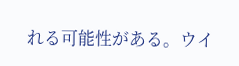れる可能性がある。ウイ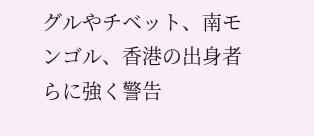グルやチベット、南モンゴル、香港の出身者らに強く警告